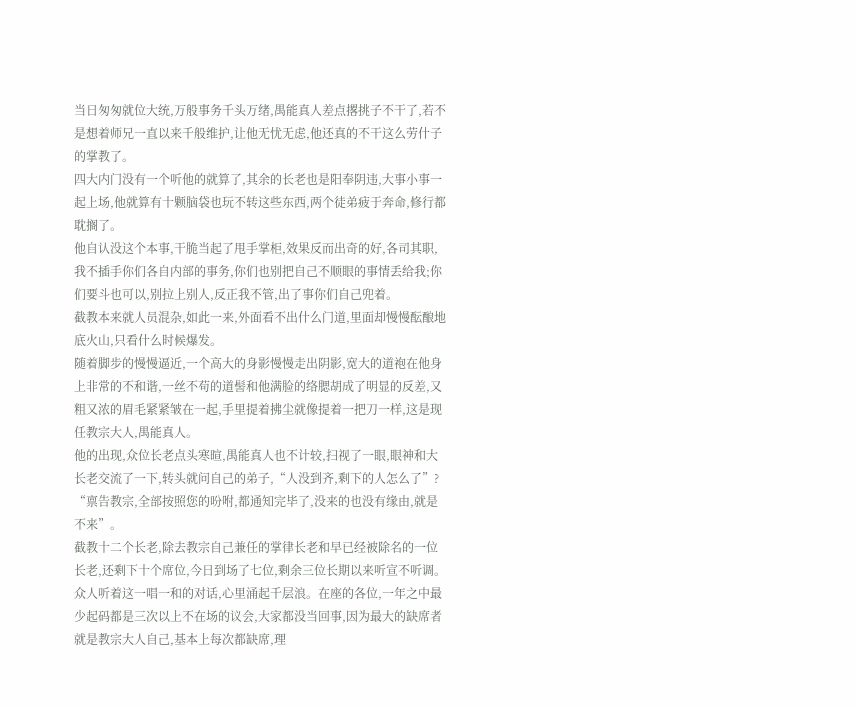当日匆匆就位大统,万般事务千头万绪,禺能真人差点撂挑子不干了,若不是想着师兄一直以来千般维护,让他无忧无虑,他还真的不干这么劳什子的掌教了。
四大内门没有一个听他的就算了,其余的长老也是阳奉阴违,大事小事一起上场,他就算有十颗脑袋也玩不转这些东西,两个徒弟疲于奔命,修行都耽搁了。
他自认没这个本事,干脆当起了甩手掌柜,效果反而出奇的好,各司其职,我不插手你们各自内部的事务,你们也别把自己不顺眼的事情丢给我;你们要斗也可以,别拉上别人,反正我不管,出了事你们自己兜着。
截教本来就人员混杂,如此一来,外面看不出什么门道,里面却慢慢酝酿地底火山,只看什么时候爆发。
随着脚步的慢慢逼近,一个高大的身影慢慢走出阴影,宽大的道袍在他身上非常的不和谐,一丝不苟的道髻和他满脸的络腮胡成了明显的反差,又粗又浓的眉毛紧紧皱在一起,手里提着拂尘就像提着一把刀一样,这是现任教宗大人,禺能真人。
他的出现,众位长老点头寒暄,禺能真人也不计较,扫视了一眼,眼神和大长老交流了一下,转头就问自己的弟子,“人没到齐,剩下的人怎么了”?
“禀告教宗,全部按照您的吩咐,都通知完毕了,没来的也没有缘由,就是不来”。
截教十二个长老,除去教宗自己兼任的掌律长老和早已经被除名的一位长老,还剩下十个席位,今日到场了七位,剩余三位长期以来听宣不听调。
众人听着这一唱一和的对话,心里涌起千层浪。在座的各位,一年之中最少起码都是三次以上不在场的议会,大家都没当回事,因为最大的缺席者就是教宗大人自己,基本上每次都缺席,理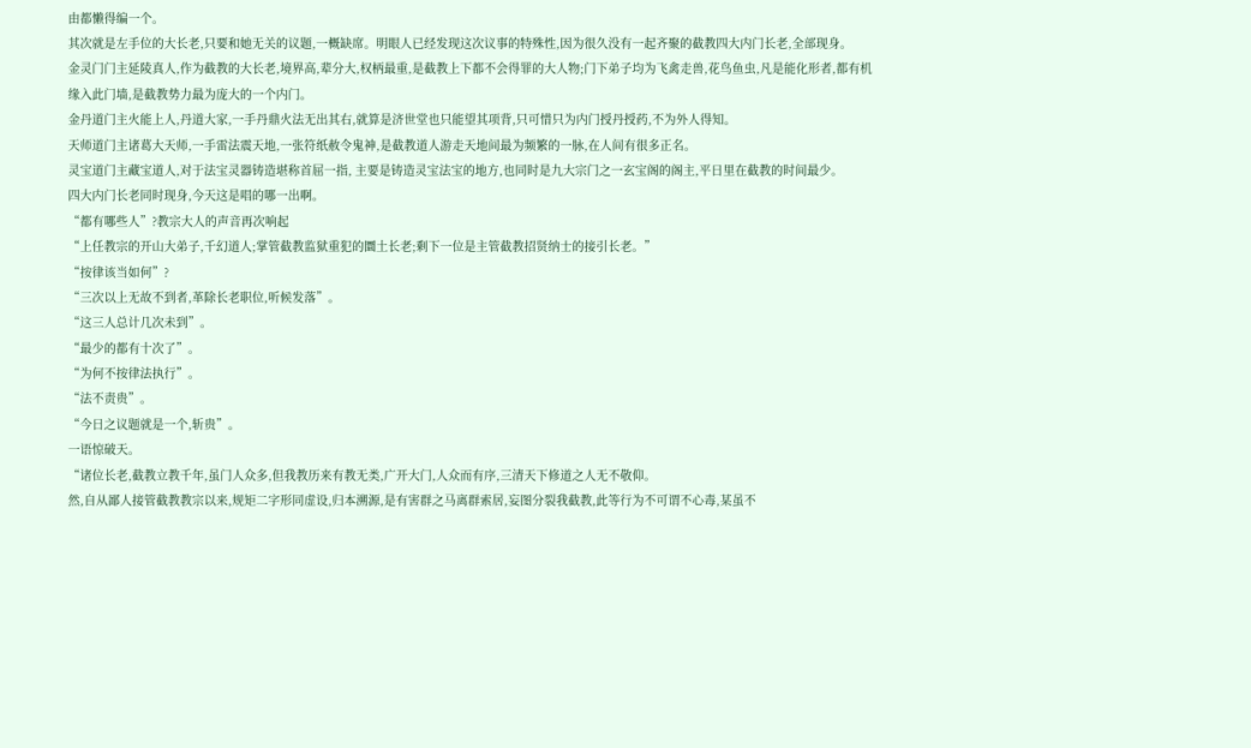由都懒得编一个。
其次就是左手位的大长老,只要和她无关的议题,一概缺席。明眼人已经发现这次议事的特殊性,因为很久没有一起齐聚的截教四大内门长老,全部现身。
金灵门门主延陵真人,作为截教的大长老,境界高,辈分大,权柄最重,是截教上下都不会得罪的大人物;门下弟子均为飞禽走兽,花鸟鱼虫,凡是能化形者,都有机缘入此门墙,是截教势力最为庞大的一个内门。
金丹道门主火能上人,丹道大家,一手丹鼎火法无出其右,就算是济世堂也只能望其项背,只可惜只为内门授丹授药,不为外人得知。
天师道门主诸葛大天师,一手雷法震天地,一张符纸赦令鬼神,是截教道人游走天地间最为频繁的一脉,在人间有很多正名。
灵宝道门主藏宝道人,对于法宝灵器铸造堪称首屈一指, 主要是铸造灵宝法宝的地方,也同时是九大宗门之一玄宝阁的阁主,平日里在截教的时间最少。
四大内门长老同时现身,今天这是唱的哪一出啊。
“都有哪些人”?教宗大人的声音再次响起
“上任教宗的开山大弟子,千幻道人;掌管截教监狱重犯的圜土长老;剩下一位是主管截教招贤纳士的接引长老。”
“按律该当如何”?
“三次以上无故不到者,革除长老职位,听候发落”。
“这三人总计几次未到”。
“最少的都有十次了”。
“为何不按律法执行”。
“法不责贵”。
“今日之议题就是一个,斩贵”。
一语惊破天。
“诸位长老,截教立教千年,虽门人众多,但我教历来有教无类,广开大门,人众而有序,三清天下修道之人无不敬仰。
然,自从鄙人接管截教教宗以来,规矩二字形同虚设,归本溯源,是有害群之马离群索居,妄图分裂我截教,此等行为不可谓不心毒,某虽不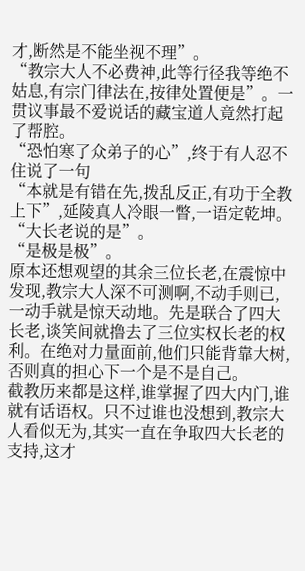才,断然是不能坐视不理”。
“教宗大人不必费神,此等行径我等绝不姑息,有宗门律法在,按律处置便是”。一贯议事最不爱说话的藏宝道人竟然打起了帮腔。
“恐怕寒了众弟子的心”,终于有人忍不住说了一句
“本就是有错在先,拨乱反正,有功于全教上下”,延陵真人冷眼一瞥,一语定乾坤。
“大长老说的是”。
“是极是极”。
原本还想观望的其余三位长老,在震惊中发现,教宗大人深不可测啊,不动手则已,一动手就是惊天动地。先是联合了四大长老,谈笑间就撸去了三位实权长老的权利。在绝对力量面前,他们只能背靠大树,否则真的担心下一个是不是自己。
截教历来都是这样,谁掌握了四大内门,谁就有话语权。只不过谁也没想到,教宗大人看似无为,其实一直在争取四大长老的支持,这才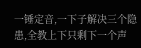一锤定音,一下子解决三个隐患,全教上下只剩下一个声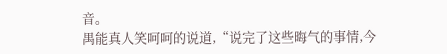音。
禺能真人笑呵呵的说道,“说完了这些晦气的事情,今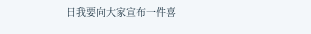日我要向大家宣布一件喜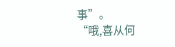事”。
“哦,喜从何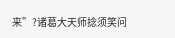来”?诸葛大天师捻须笑问